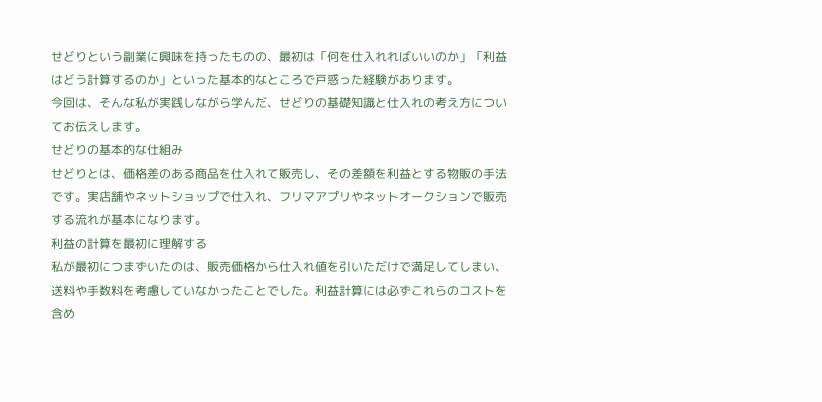せどりという副業に興味を持ったものの、最初は「何を仕入れればいいのか」「利益はどう計算するのか」といった基本的なところで戸惑った経験があります。
今回は、そんな私が実践しながら学んだ、せどりの基礎知識と仕入れの考え方についてお伝えします。
せどりの基本的な仕組み
せどりとは、価格差のある商品を仕入れて販売し、その差額を利益とする物販の手法です。実店舗やネットショップで仕入れ、フリマアプリやネットオークションで販売する流れが基本になります。
利益の計算を最初に理解する
私が最初につまずいたのは、販売価格から仕入れ値を引いただけで満足してしまい、送料や手数料を考慮していなかったことでした。利益計算には必ずこれらのコストを含め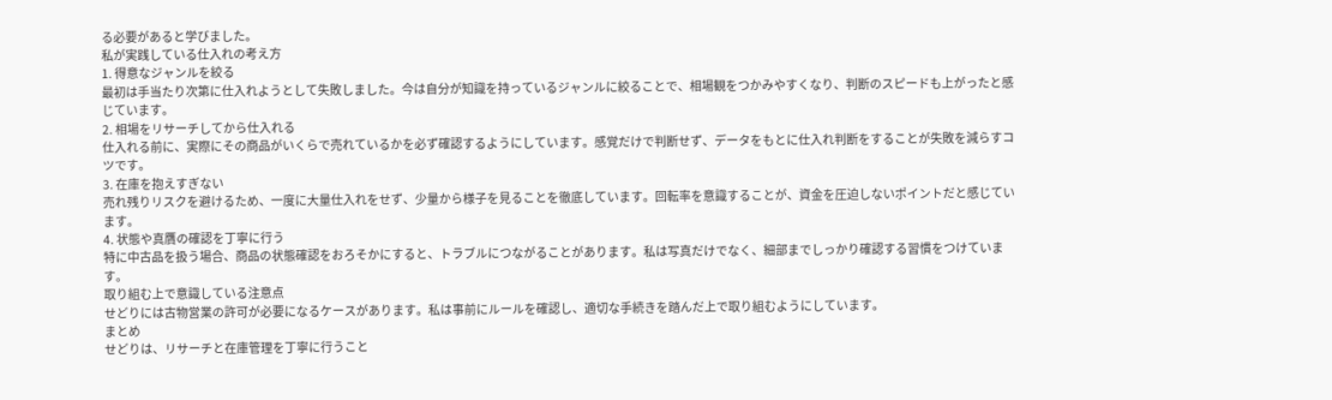る必要があると学びました。
私が実践している仕入れの考え方
1. 得意なジャンルを絞る
最初は手当たり次第に仕入れようとして失敗しました。今は自分が知識を持っているジャンルに絞ることで、相場観をつかみやすくなり、判断のスピードも上がったと感じています。
2. 相場をリサーチしてから仕入れる
仕入れる前に、実際にその商品がいくらで売れているかを必ず確認するようにしています。感覚だけで判断せず、データをもとに仕入れ判断をすることが失敗を減らすコツです。
3. 在庫を抱えすぎない
売れ残りリスクを避けるため、一度に大量仕入れをせず、少量から様子を見ることを徹底しています。回転率を意識することが、資金を圧迫しないポイントだと感じています。
4. 状態や真贋の確認を丁寧に行う
特に中古品を扱う場合、商品の状態確認をおろそかにすると、トラブルにつながることがあります。私は写真だけでなく、細部までしっかり確認する習慣をつけています。
取り組む上で意識している注意点
せどりには古物営業の許可が必要になるケースがあります。私は事前にルールを確認し、適切な手続きを踏んだ上で取り組むようにしています。
まとめ
せどりは、リサーチと在庫管理を丁寧に行うこと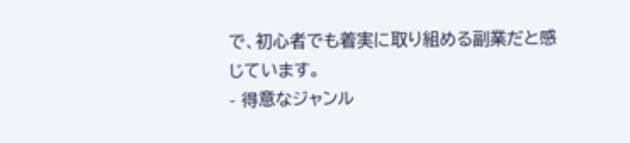で、初心者でも着実に取り組める副業だと感じています。
- 得意なジャンル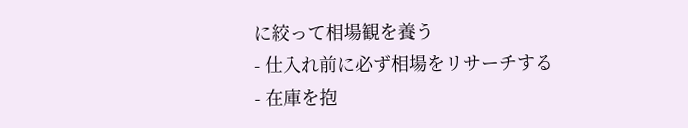に絞って相場観を養う
- 仕入れ前に必ず相場をリサーチする
- 在庫を抱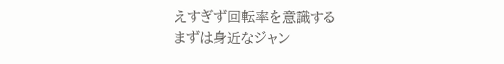えすぎず回転率を意識する
まずは身近なジャン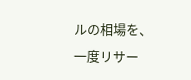ルの相場を、一度リサー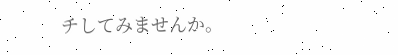チしてみませんか。